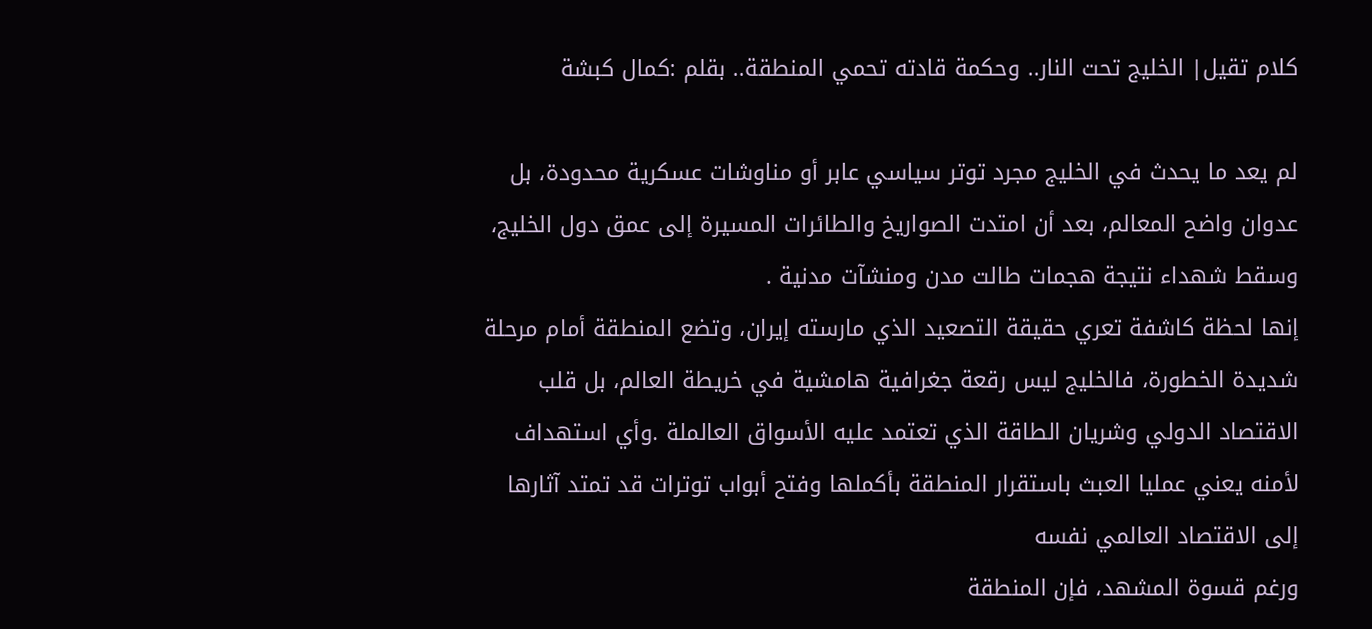كلام تقيل| الخليج تحت النار.. وحكمة قادته تحمي المنطقة.. بقلم :كمال كبشة

لم يعد ما يحدث في الخليج مجرد توتر سياسي عابر أو مناوشات عسكرية محدودة، بل عدوان واضح المعالم، بعد أن امتدت الصواريخ والطائرات المسيرة إلى عمق دول الخليج، وسقط شهداء نتيجة هجمات طالت مدن ومنشآت مدنية .
إنها لحظة كاشفة تعري حقيقة التصعيد الذي مارسته إيران، وتضع المنطقة أمام مرحلة شديدة الخطورة، فالخليج ليس رقعة جغرافية هامشية في خريطة العالم، بل قلب الاقتصاد الدولي وشريان الطاقة الذي تعتمد عليه الأسواق العالملة .وأي استهداف لأمنه يعني عمليا العبث باستقرار المنطقة بأكملها وفتح أبواب توترات قد تمتد آثارها إلى الاقتصاد العالمي نفسه
ورغم قسوة المشهد، فإن المنطقة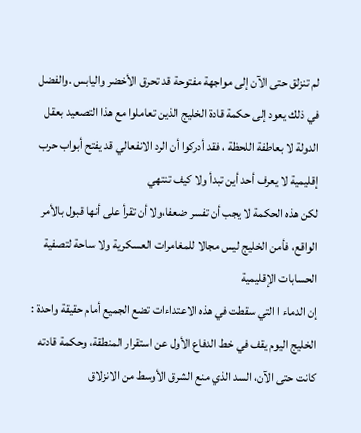لم تنزلق حتى الآن إلى مواجهة مفتوحة قد تحرق الأخضر واليابس .والفضل في ذلك يعود إلى حكمة قادة الخليج الذين تعاملوا مع هذا التصعيد بعقل الدولة لا بعاطفة اللحظة ، فقد أدركوا أن الرد الانفعالي قد يفتح أبواب حرب إقليمية لا يعرف أحد أين تبدأ ولا كيف تنتهي
لكن هذه الحكمة لا يجب أن تفسر ضعفا،ولا أن تقرأ على أنها قبول بالأمر الواقع، فأمن الخليج ليس مجالا للمغامرات العسكرية ولا ساحة لتصفية الحسابات الإقليمية
إن الدماء ا التي سقطت في هذه الاعتداءات تضع الجميع أمام حقيقة واحدة : الخليج اليوم يقف في خط الدفاع الأول عن استقرار المنطقة، وحكمة قادته كانت حتى الآن، السد الذي منع الشرق الأوسط من الانزلاق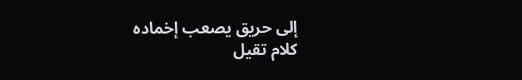إلى حريق يصعب إخماده
كلام تقيل